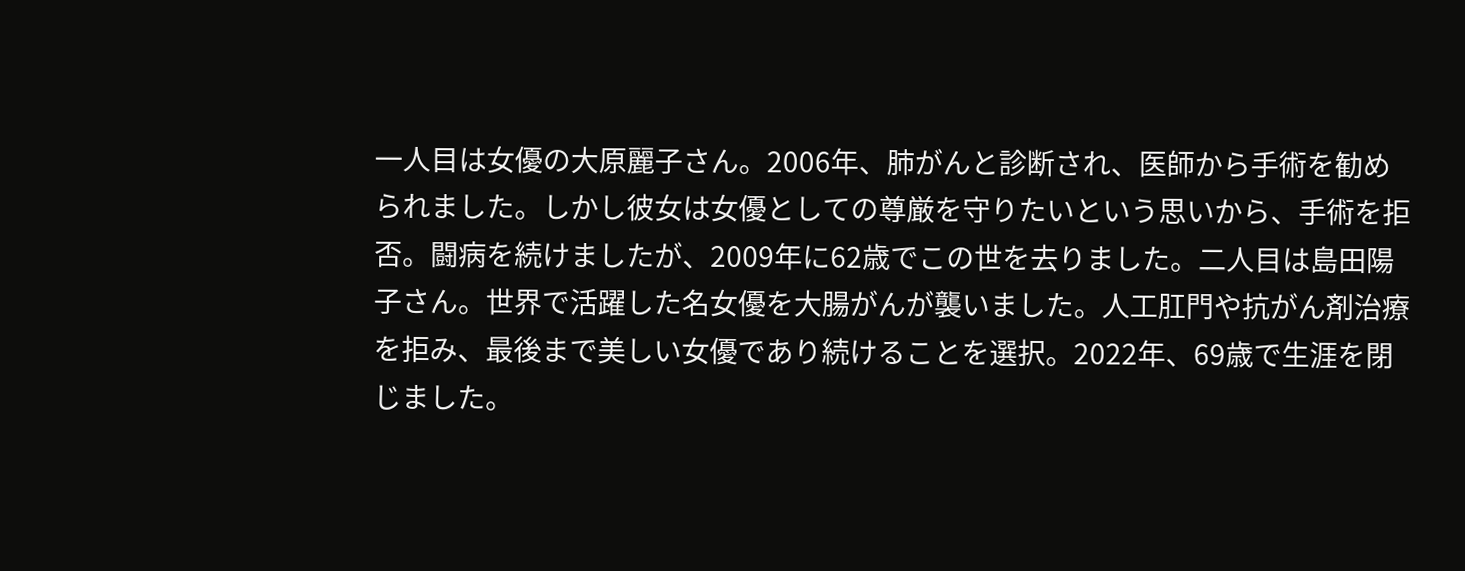一人目は女優の大原麗子さん。2006年、肺がんと診断され、医師から手術を勧められました。しかし彼女は女優としての尊厳を守りたいという思いから、手術を拒否。闘病を続けましたが、2009年に62歳でこの世を去りました。二人目は島田陽子さん。世界で活躍した名女優を大腸がんが襲いました。人工肛門や抗がん剤治療を拒み、最後まで美しい女優であり続けることを選択。2022年、69歳で生涯を閉じました。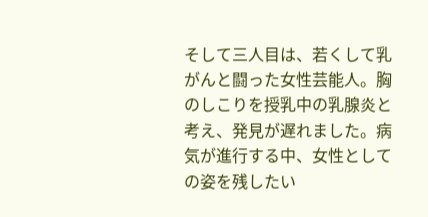そして三人目は、若くして乳がんと闘った女性芸能人。胸のしこりを授乳中の乳腺炎と考え、発見が遅れました。病気が進行する中、女性としての姿を残したい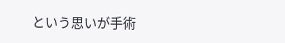という思いが手術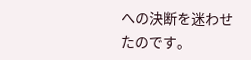への決断を迷わせたのです。